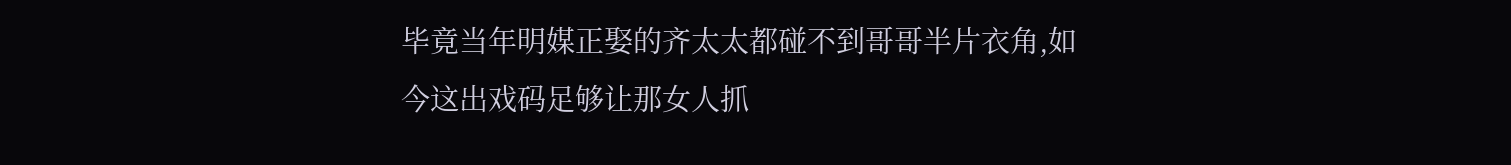毕竟当年明媒正娶的齐太太都碰不到哥哥半片衣角,如今这出戏码足够让那女人抓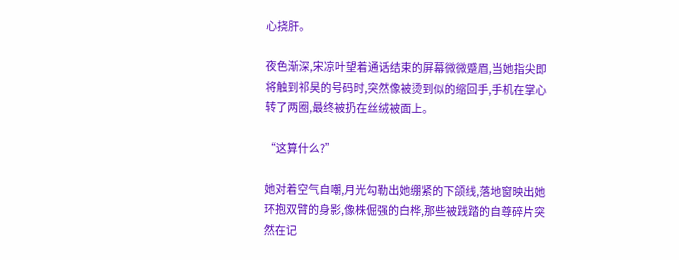心挠肝。

夜色渐深,宋凉叶望着通话结束的屏幕微微蹙眉,当她指尖即将触到祁昊的号码时,突然像被烫到似的缩回手,手机在掌心转了两圈,最终被扔在丝绒被面上。

“这算什么?”

她对着空气自嘲,月光勾勒出她绷紧的下颌线,落地窗映出她环抱双臂的身影,像株倔强的白桦,那些被践踏的自尊碎片突然在记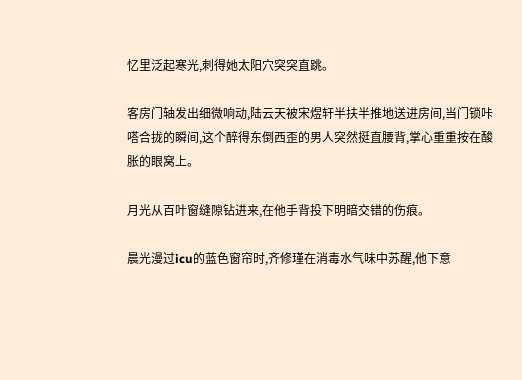忆里泛起寒光,刺得她太阳穴突突直跳。

客房门轴发出细微响动,陆云天被宋煜轩半扶半推地送进房间,当门锁咔嗒合拢的瞬间,这个醉得东倒西歪的男人突然挺直腰背,掌心重重按在酸胀的眼窝上。

月光从百叶窗缝隙钻进来,在他手背投下明暗交错的伤痕。

晨光漫过icu的蓝色窗帘时,齐修瑾在消毒水气味中苏醒,他下意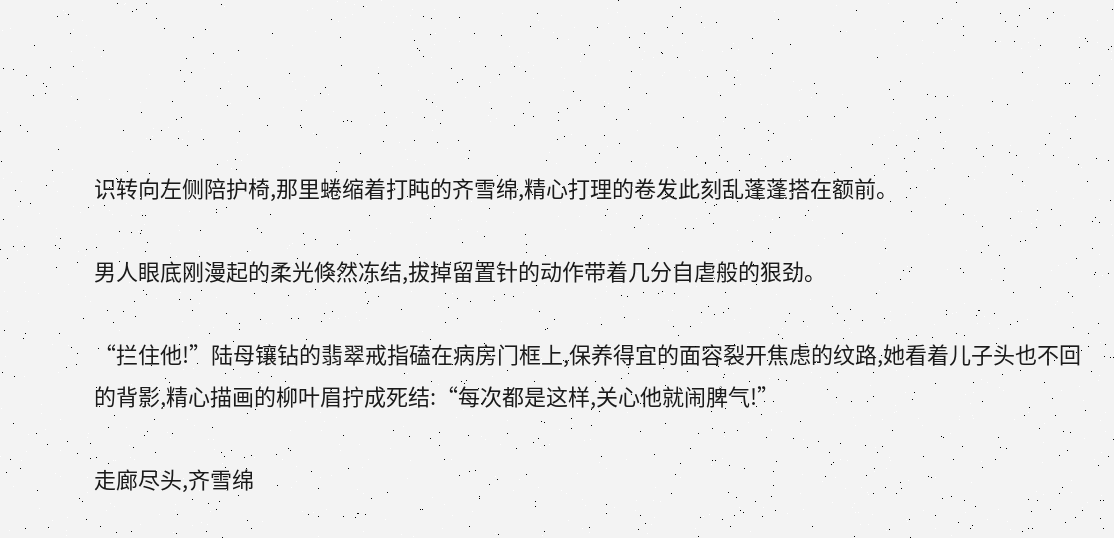识转向左侧陪护椅,那里蜷缩着打盹的齐雪绵,精心打理的卷发此刻乱蓬蓬搭在额前。

男人眼底刚漫起的柔光倏然冻结,拔掉留置针的动作带着几分自虐般的狠劲。

“拦住他!”陆母镶钻的翡翠戒指磕在病房门框上,保养得宜的面容裂开焦虑的纹路,她看着儿子头也不回的背影,精心描画的柳叶眉拧成死结:“每次都是这样,关心他就闹脾气!”

走廊尽头,齐雪绵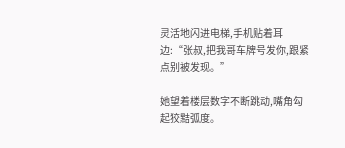灵活地闪进电梯,手机贴着耳边:“张叔,把我哥车牌号发你,跟紧点别被发现。”

她望着楼层数字不断跳动,嘴角勾起狡黠弧度。